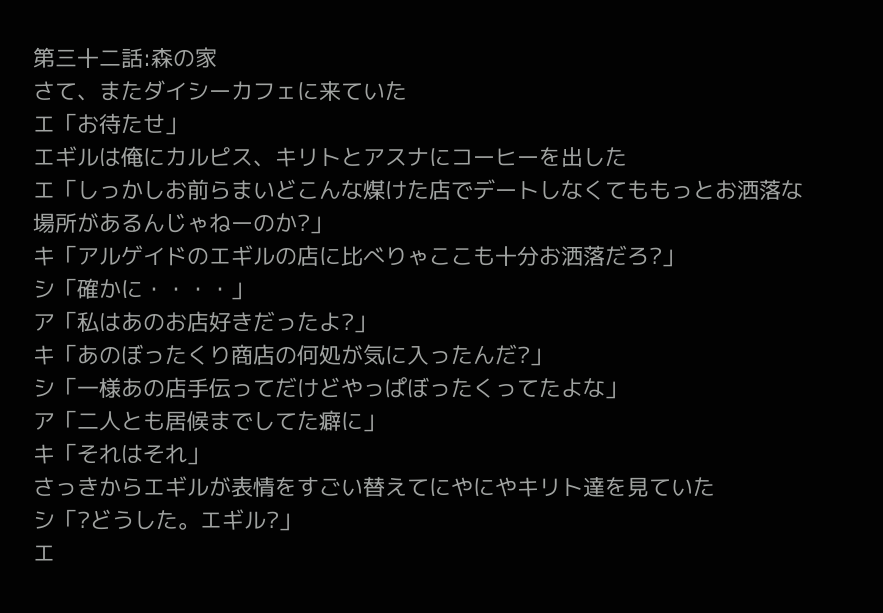第三十二話:森の家
さて、またダイシーカフェに来ていた
エ「お待たせ」
エギルは俺にカルピス、キリトとアスナにコーヒーを出した
エ「しっかしお前らまいどこんな煤けた店でデートしなくてももっとお洒落な場所があるんじゃねーのか?」
キ「アルゲイドのエギルの店に比べりゃここも十分お洒落だろ?」
シ「確かに・・・・」
ア「私はあのお店好きだったよ?」
キ「あのぼったくり商店の何処が気に入ったんだ?」
シ「一様あの店手伝ってだけどやっぱぼったくってたよな」
ア「二人とも居候までしてた癖に」
キ「それはそれ」
さっきからエギルが表情をすごい替えてにやにやキリト達を見ていた
シ「?どうした。エギル?」
エ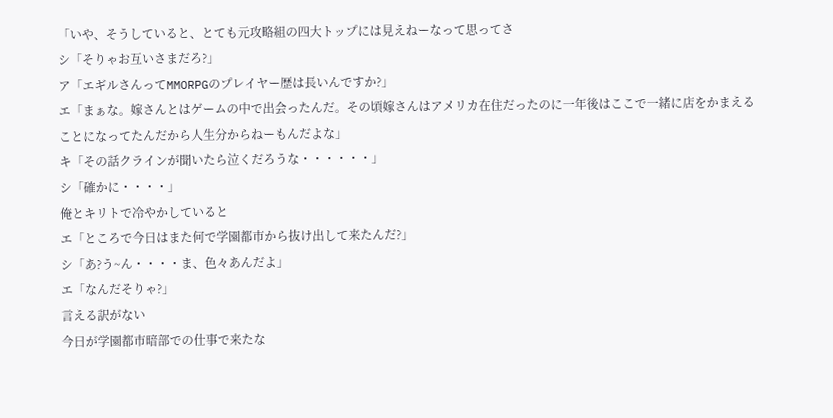「いや、そうしていると、とても元攻略組の四大トップには見えねーなって思ってさ
シ「そりゃお互いさまだろ?」
ア「エギルさんってMMORPGのプレイヤー歴は長いんですか?」
エ「まぁな。嫁さんとはゲームの中で出会ったんだ。その頃嫁さんはアメリカ在住だったのに一年後はここで一緒に店をかまえることになってたんだから人生分からねーもんだよな」
キ「その話クラインが聞いたら泣くだろうな・・・・・・」
シ「確かに・・・・」
俺とキリトで冷やかしていると
エ「ところで今日はまた何で学園都市から抜け出して来たんだ?」
シ「あ?う~ん・・・・ま、色々あんだよ」
エ「なんだそりゃ?」
言える訳がない
今日が学園都市暗部での仕事で来たな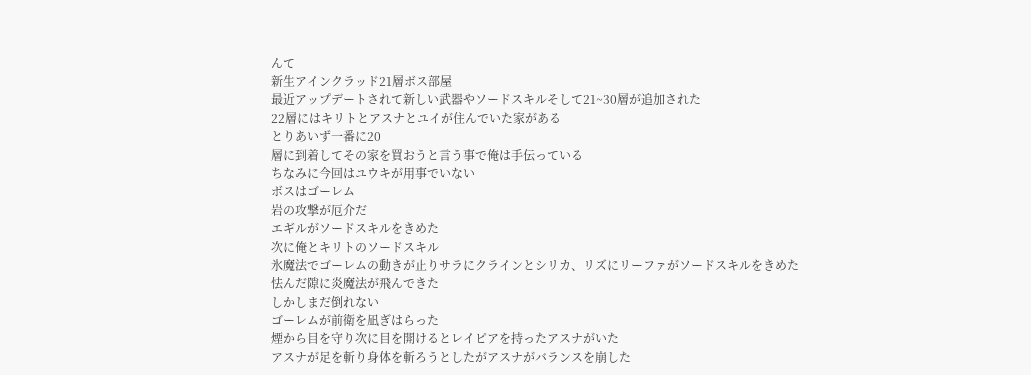んて
新生アインクラッド21層ボス部屋
最近アップデートされて新しい武器やソードスキルそして21~30層が追加された
22層にはキリトとアスナとユイが住んでいた家がある
とりあいず一番に20
層に到着してその家を買おうと言う事で俺は手伝っている
ちなみに今回はユウキが用事でいない
ボスはゴーレム
岩の攻撃が厄介だ
エギルがソードスキルをきめた
次に俺とキリトのソードスキル
氷魔法でゴーレムの動きが止りサラにクラインとシリカ、リズにリーファがソードスキルをきめた
怯んだ隙に炎魔法が飛んできた
しかしまだ倒れない
ゴーレムが前衛を凪ぎはらった
煙から目を守り次に目を開けるとレイピアを持ったアスナがいた
アスナが足を斬り身体を斬ろうとしたがアスナがバランスを崩した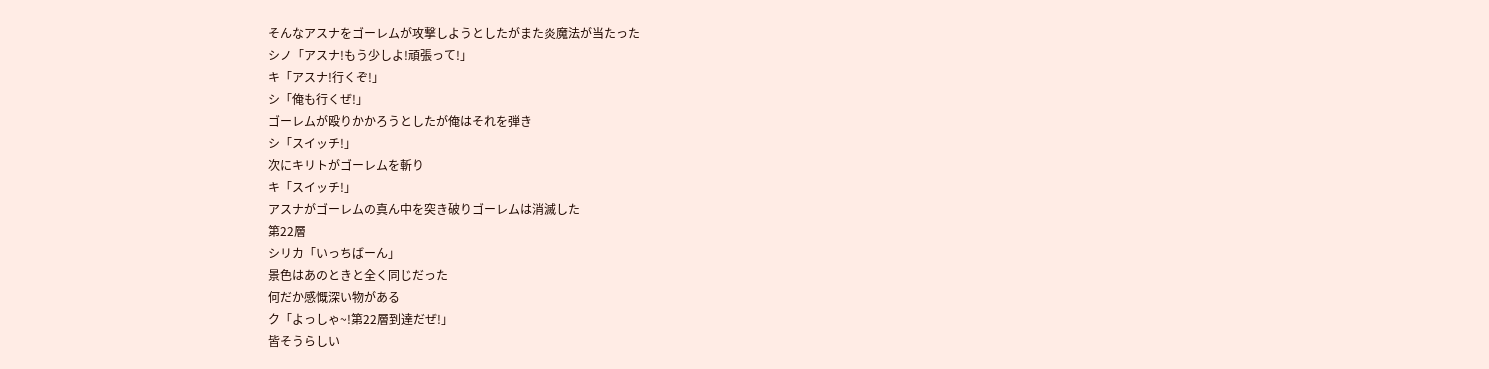そんなアスナをゴーレムが攻撃しようとしたがまた炎魔法が当たった
シノ「アスナ!もう少しよ!頑張って!」
キ「アスナ!行くぞ!」
シ「俺も行くぜ!」
ゴーレムが殴りかかろうとしたが俺はそれを弾き
シ「スイッチ!」
次にキリトがゴーレムを斬り
キ「スイッチ!」
アスナがゴーレムの真ん中を突き破りゴーレムは消滅した
第22層
シリカ「いっちばーん」
景色はあのときと全く同じだった
何だか感慨深い物がある
ク「よっしゃ~!第22層到達だぜ!」
皆そうらしい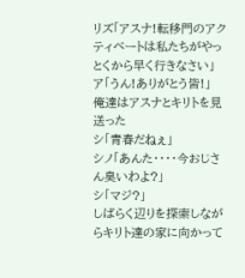リズ「アスナ!転移門のアクティベートは私たちがやっとくから早く行きなさい」
ア「うん!ありがとう皆!」
俺達はアスナとキリトを見送った
シ「青春だねぇ」
シノ「あんた・・・・今おじさん臭いわよ?」
シ「マジ?」
しばらく辺りを探索しながらキリト達の家に向かって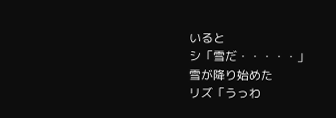いると
シ「雪だ・・・・・」
雪が降り始めた
リズ「うっわ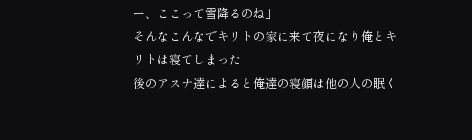ー、ここって雪降るのね」
そんなこんなでキリトの家に来て夜になり俺とキリトは寝てしまった
後のアスナ達によると俺達の寝顔は他の人の眠く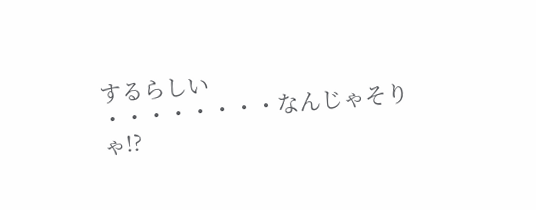するらしい
・・・・・・・・なんじゃそりゃ!?